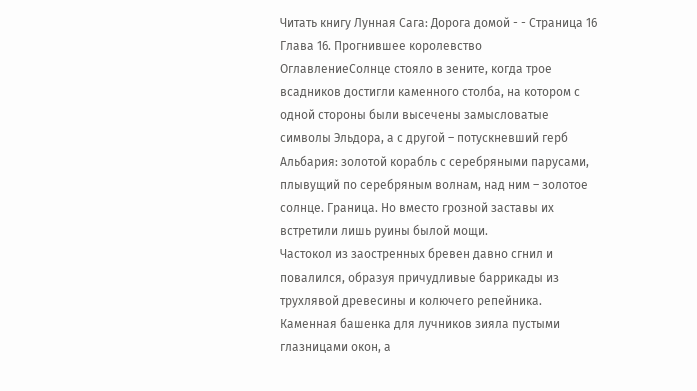Читать книгу Лунная Сага: Дорога домой - - Страница 16
Глава 16. Прогнившее королевство
ОглавлениеСолнце стояло в зените, когда трое всадников достигли каменного столба, на котором с одной стороны были высечены замысловатые символы Эльдора, а с другой – потускневший герб Альбария: золотой корабль с серебряными парусами, плывущий по серебряным волнам, над ним – золотое солнце. Граница. Но вместо грозной заставы их встретили лишь руины былой мощи.
Частокол из заостренных бревен давно сгнил и повалился, образуя причудливые баррикады из трухлявой древесины и колючего репейника. Каменная башенка для лучников зияла пустыми глазницами окон, а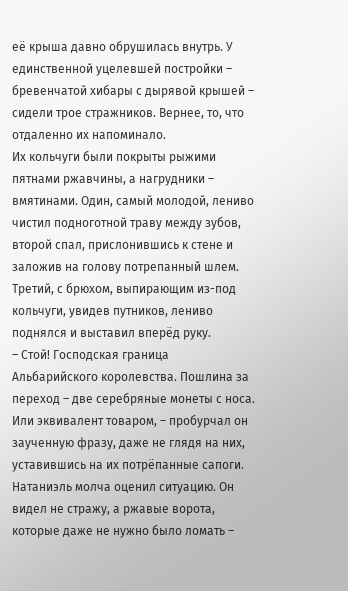её крыша давно обрушилась внутрь. У единственной уцелевшей постройки – бревенчатой хибары с дырявой крышей – сидели трое стражников. Вернее, то, что отдаленно их напоминало.
Их кольчуги были покрыты рыжими пятнами ржавчины, а нагрудники – вмятинами. Один, самый молодой, лениво чистил подноготной траву между зубов, второй спал, прислонившись к стене и заложив на голову потрепанный шлем. Третий, с брюхом, выпирающим из-под кольчуги, увидев путников, лениво поднялся и выставил вперёд руку.
– Стой! Господская граница Альбарийского королевства. Пошлина за переход – две серебряные монеты с носа. Или эквивалент товаром, – пробурчал он заученную фразу, даже не глядя на них, уставившись на их потрёпанные сапоги.
Натаниэль молча оценил ситуацию. Он видел не стражу, а ржавые ворота, которые даже не нужно было ломать –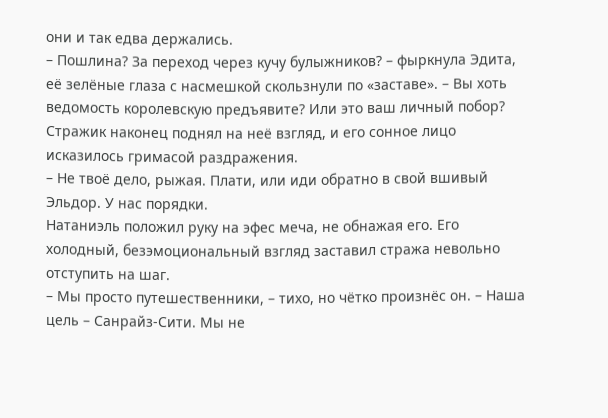они и так едва держались.
– Пошлина? За переход через кучу булыжников? – фыркнула Эдита, её зелёные глаза с насмешкой скользнули по «заставе». – Вы хоть ведомость королевскую предъявите? Или это ваш личный побор?
Стражик наконец поднял на неё взгляд, и его сонное лицо исказилось гримасой раздражения.
– Не твоё дело, рыжая. Плати, или иди обратно в свой вшивый Эльдор. У нас порядки.
Натаниэль положил руку на эфес меча, не обнажая его. Его холодный, безэмоциональный взгляд заставил стража невольно отступить на шаг.
– Мы просто путешественники, – тихо, но чётко произнёс он. – Наша цель – Санрайз-Сити. Мы не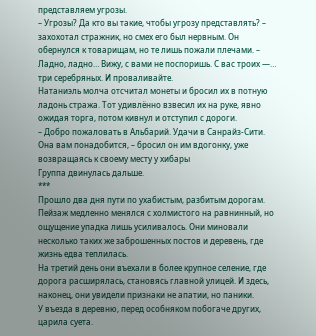представляем угрозы.
– Угрозы? Да кто вы такие, чтобы угрозу представлять? – захохотал стражник, но смех его был нервным. Он обернулся к товарищам, но те лишь пожали плечами. – Ладно, ладно… Вижу, с вами не поспоришь. С вас троих —… три серебряных. И проваливайте.
Натаниэль молча отсчитал монеты и бросил их в потную ладонь стража. Тот удивлённо взвесил их на руке, явно ожидая торга, потом кивнул и отступил с дороги.
– Добро пожаловать в Альбарий. Удачи в Санрайз-Сити. Она вам понадобится, – бросил он им вдогонку, уже возвращаясь к своему месту у хибары
Группа двинулась дальше.
***
Прошло два дня пути по ухабистым, разбитым дорогам. Пейзаж медленно менялся с холмистого на равнинный, но ощущение упадка лишь усиливалось. Они миновали несколько таких же заброшенных постов и деревень, где жизнь едва теплилась.
На третий день они въехали в более крупное селение, где дорога расширялась, становясь главной улицей. И здесь, наконец, они увидели признаки не апатии, но паники.
У въезда в деревню, перед особняком побогаче других, царила суета.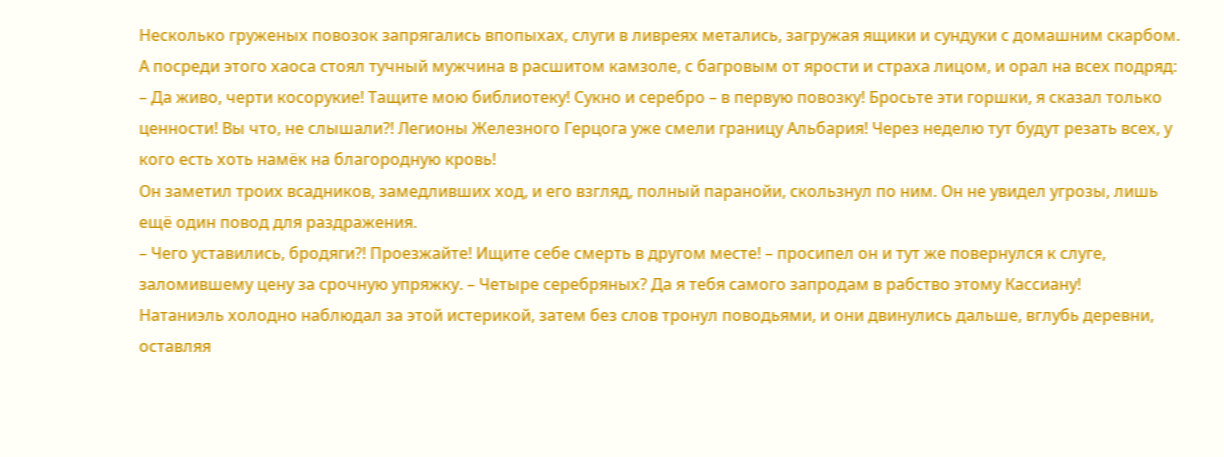Несколько груженых повозок запрягались впопыхах, слуги в ливреях метались, загружая ящики и сундуки с домашним скарбом. А посреди этого хаоса стоял тучный мужчина в расшитом камзоле, с багровым от ярости и страха лицом, и орал на всех подряд:
– Да живо, черти косорукие! Тащите мою библиотеку! Сукно и серебро – в первую повозку! Бросьте эти горшки, я сказал только ценности! Вы что, не слышали?! Легионы Железного Герцога уже смели границу Альбария! Через неделю тут будут резать всех, у кого есть хоть намёк на благородную кровь!
Он заметил троих всадников, замедливших ход, и его взгляд, полный паранойи, скользнул по ним. Он не увидел угрозы, лишь ещё один повод для раздражения.
– Чего уставились, бродяги?! Проезжайте! Ищите себе смерть в другом месте! – просипел он и тут же повернулся к слуге, заломившему цену за срочную упряжку. – Четыре серебряных? Да я тебя самого запродам в рабство этому Кассиану!
Натаниэль холодно наблюдал за этой истерикой, затем без слов тронул поводьями, и они двинулись дальше, вглубь деревни, оставляя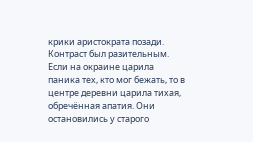крики аристократа позади.
Контраст был разительным. Если на окраине царила паника тех, кто мог бежать, то в центре деревни царила тихая, обречённая апатия. Они остановились у старого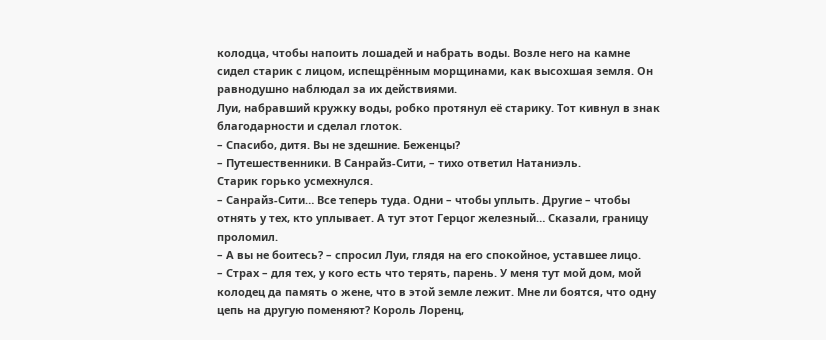колодца, чтобы напоить лошадей и набрать воды. Возле него на камне сидел старик с лицом, испещрённым морщинами, как высохшая земля. Он равнодушно наблюдал за их действиями.
Луи, набравший кружку воды, робко протянул её старику. Тот кивнул в знак благодарности и сделал глоток.
– Спасибо, дитя. Вы не здешние. Беженцы?
– Путешественники. В Санрайз-Сити, – тихо ответил Натаниэль.
Старик горько усмехнулся.
– Санрайз-Сити… Все теперь туда. Одни – чтобы уплыть. Другие – чтобы отнять у тех, кто уплывает. А тут этот Герцог железный… Сказали, границу проломил.
– А вы не боитесь? – спросил Луи, глядя на его спокойное, уставшее лицо.
– Страх – для тех, у кого есть что терять, парень. У меня тут мой дом, мой колодец да память о жене, что в этой земле лежит. Мне ли боятся, что одну цепь на другую поменяют? Король Лоренц,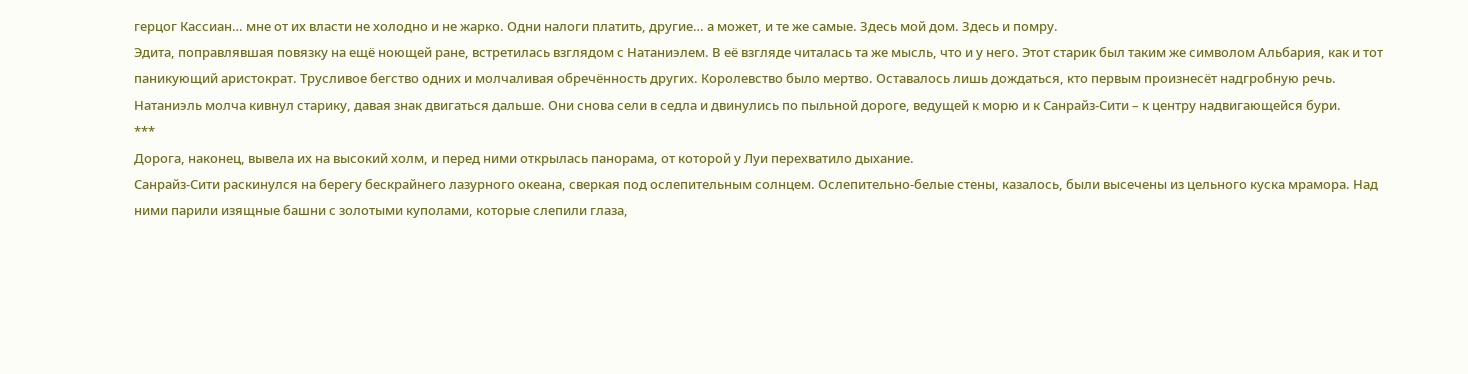герцог Кассиан… мне от их власти не холодно и не жарко. Одни налоги платить, другие… а может, и те же самые. Здесь мой дом. Здесь и помру.
Эдита, поправлявшая повязку на ещё ноющей ране, встретилась взглядом с Натаниэлем. В её взгляде читалась та же мысль, что и у него. Этот старик был таким же символом Альбария, как и тот паникующий аристократ. Трусливое бегство одних и молчаливая обречённость других. Королевство было мертво. Оставалось лишь дождаться, кто первым произнесёт надгробную речь.
Натаниэль молча кивнул старику, давая знак двигаться дальше. Они снова сели в седла и двинулись по пыльной дороге, ведущей к морю и к Санрайз-Сити – к центру надвигающейся бури.
***
Дорога, наконец, вывела их на высокий холм, и перед ними открылась панорама, от которой у Луи перехватило дыхание.
Санрайз-Сити раскинулся на берегу бескрайнего лазурного океана, сверкая под ослепительным солнцем. Ослепительно-белые стены, казалось, были высечены из цельного куска мрамора. Над ними парили изящные башни с золотыми куполами, которые слепили глаза,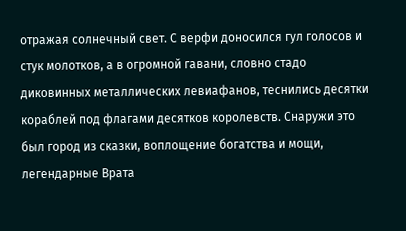отражая солнечный свет. С верфи доносился гул голосов и стук молотков, а в огромной гавани, словно стадо диковинных металлических левиафанов, теснились десятки кораблей под флагами десятков королевств. Снаружи это был город из сказки, воплощение богатства и мощи, легендарные Врата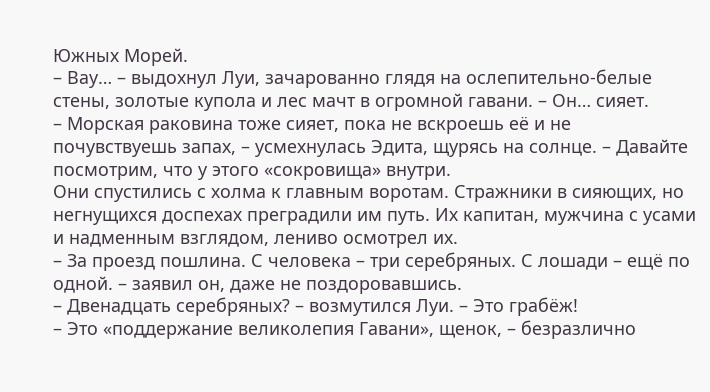Южных Морей.
– Вау… – выдохнул Луи, зачарованно глядя на ослепительно-белые стены, золотые купола и лес мачт в огромной гавани. – Он… сияет.
– Морская раковина тоже сияет, пока не вскроешь её и не почувствуешь запах, – усмехнулась Эдита, щурясь на солнце. – Давайте посмотрим, что у этого «сокровища» внутри.
Они спустились с холма к главным воротам. Стражники в сияющих, но негнущихся доспехах преградили им путь. Их капитан, мужчина с усами и надменным взглядом, лениво осмотрел их.
– За проезд пошлина. С человека – три серебряных. С лошади – ещё по одной. – заявил он, даже не поздоровавшись.
– Двенадцать серебряных? – возмутился Луи. – Это грабёж!
– Это «поддержание великолепия Гавани», щенок, – безразлично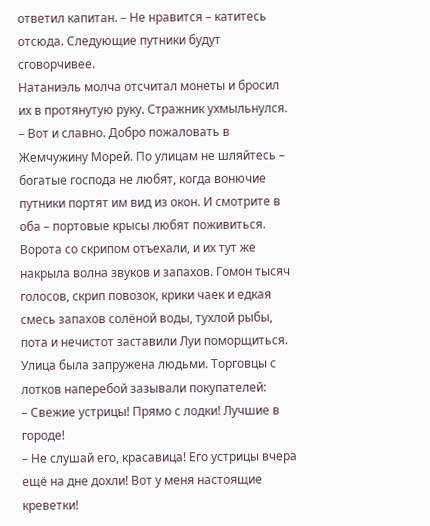ответил капитан. – Не нравится – катитесь отсюда. Следующие путники будут сговорчивее.
Натаниэль молча отсчитал монеты и бросил их в протянутую руку. Стражник ухмыльнулся.
– Вот и славно. Добро пожаловать в Жемчужину Морей. По улицам не шляйтесь – богатые господа не любят, когда вонючие путники портят им вид из окон. И смотрите в оба – портовые крысы любят поживиться.
Ворота со скрипом отъехали, и их тут же накрыла волна звуков и запахов. Гомон тысяч голосов, скрип повозок, крики чаек и едкая смесь запахов солёной воды, тухлой рыбы, пота и нечистот заставили Луи поморщиться.
Улица была запружена людьми. Торговцы с лотков наперебой зазывали покупателей:
– Свежие устрицы! Прямо с лодки! Лучшие в городе!
– Не слушай его, красавица! Его устрицы вчера ещё на дне дохли! Вот у меня настоящие креветки!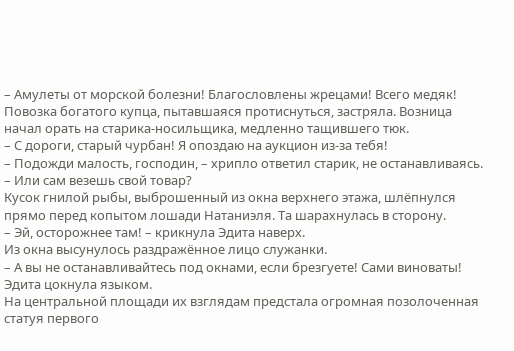– Амулеты от морской болезни! Благословлены жрецами! Всего медяк!
Повозка богатого купца, пытавшаяся протиснуться, застряла. Возница начал орать на старика-носильщика, медленно тащившего тюк.
– С дороги, старый чурбан! Я опоздаю на аукцион из-за тебя!
– Подожди малость, господин, – хрипло ответил старик, не останавливаясь. – Или сам везешь свой товар?
Кусок гнилой рыбы, выброшенный из окна верхнего этажа, шлёпнулся прямо перед копытом лошади Натаниэля. Та шарахнулась в сторону.
– Эй, осторожнее там! – крикнула Эдита наверх.
Из окна высунулось раздражённое лицо служанки.
– А вы не останавливайтесь под окнами, если брезгуете! Сами виноваты!
Эдита цокнула языком.
На центральной площади их взглядам предстала огромная позолоченная статуя первого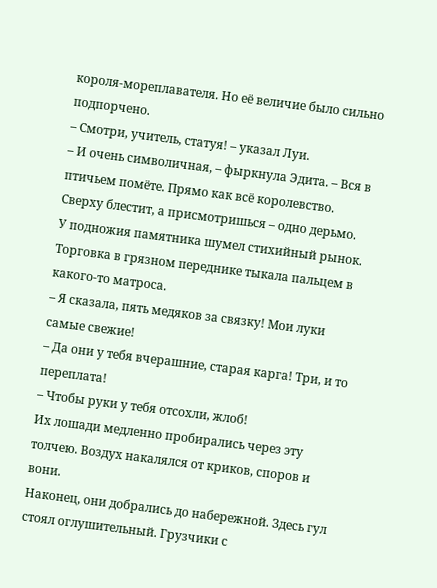короля-мореплавателя. Но её величие было сильно подпорчено.
– Смотри, учитель, статуя! – указал Луи.
– И очень символичная, – фыркнула Эдита. – Вся в птичьем помёте. Прямо как всё королевство. Сверху блестит, а присмотришься – одно дерьмо.
У подножия памятника шумел стихийный рынок. Торговка в грязном переднике тыкала пальцем в какого-то матроса.
– Я сказала, пять медяков за связку! Мои луки самые свежие!
– Да они у тебя вчерашние, старая карга! Три, и то переплата!
– Чтобы руки у тебя отсохли, жлоб!
Их лошади медленно пробирались через эту толчею. Воздух накалялся от криков, споров и вони.
Наконец, они добрались до набережной. Здесь гул стоял оглушительный. Грузчики с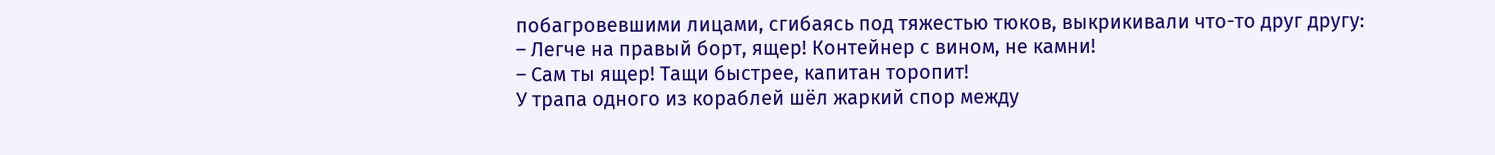побагровевшими лицами, сгибаясь под тяжестью тюков, выкрикивали что-то друг другу:
– Легче на правый борт, ящер! Контейнер с вином, не камни!
– Сам ты ящер! Тащи быстрее, капитан торопит!
У трапа одного из кораблей шёл жаркий спор между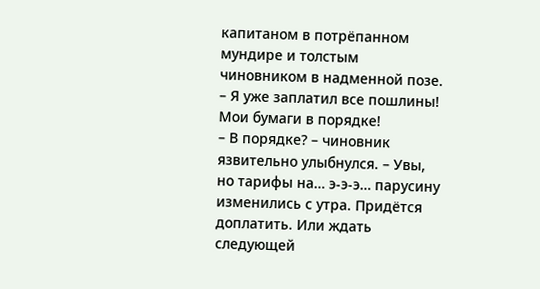капитаном в потрёпанном мундире и толстым чиновником в надменной позе.
– Я уже заплатил все пошлины! Мои бумаги в порядке!
– В порядке? – чиновник язвительно улыбнулся. – Увы, но тарифы на… э-э-э… парусину изменились с утра. Придётся доплатить. Или ждать следующей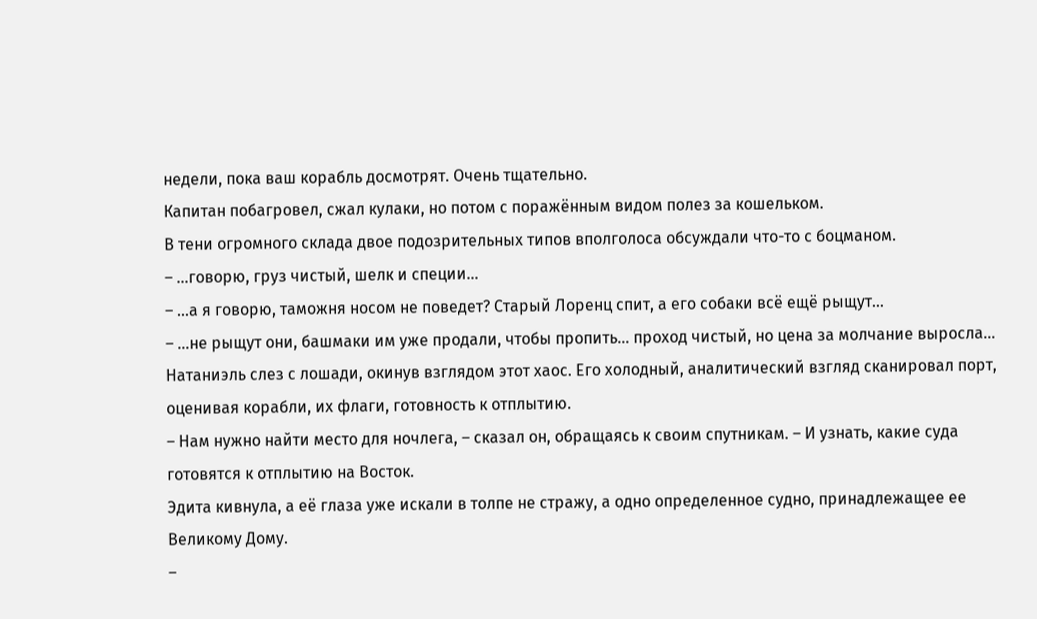недели, пока ваш корабль досмотрят. Очень тщательно.
Капитан побагровел, сжал кулаки, но потом с поражённым видом полез за кошельком.
В тени огромного склада двое подозрительных типов вполголоса обсуждали что-то с боцманом.
– …говорю, груз чистый, шелк и специи…
– …а я говорю, таможня носом не поведет? Старый Лоренц спит, а его собаки всё ещё рыщут…
– …не рыщут они, башмаки им уже продали, чтобы пропить… проход чистый, но цена за молчание выросла…
Натаниэль слез с лошади, окинув взглядом этот хаос. Его холодный, аналитический взгляд сканировал порт, оценивая корабли, их флаги, готовность к отплытию.
– Нам нужно найти место для ночлега, – сказал он, обращаясь к своим спутникам. – И узнать, какие суда готовятся к отплытию на Восток.
Эдита кивнула, а её глаза уже искали в толпе не стражу, а одно определенное судно, принадлежащее ее Великому Дому.
–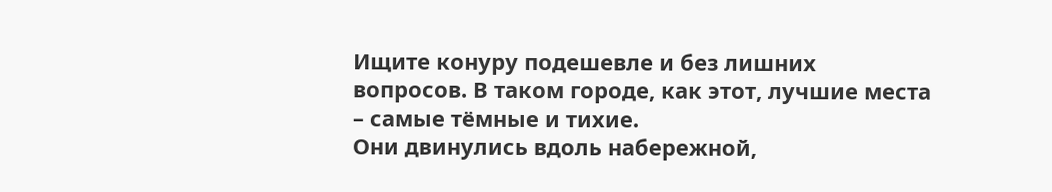Ищите конуру подешевле и без лишних вопросов. В таком городе, как этот, лучшие места – самые тёмные и тихие.
Они двинулись вдоль набережной,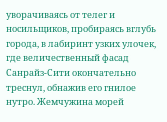уворачиваясь от телег и носильщиков, пробираясь вглубь города, в лабиринт узких улочек, где величественный фасад Санрайз-Сити окончательно треснул, обнажив его гнилое нутро. Жемчужина морей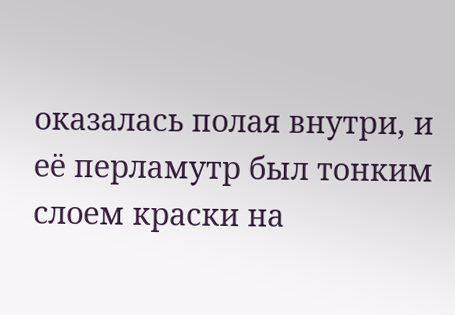оказалась полая внутри, и её перламутр был тонким слоем краски на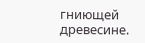гниющей древесине.